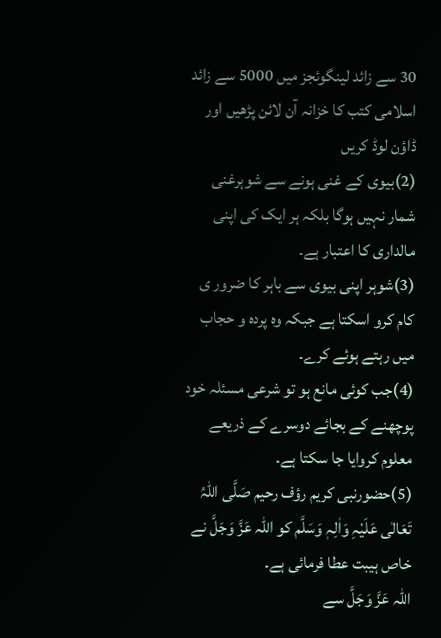30 سے زائد لینگوئجز میں 5000 سے زائد اسلامی کتب کا خزانہ آن لائن پڑھیں اور ڈاؤن لوڈ کریں
(2)بیوی کے غنی ہونے سے شوہرغنی شمار نہیں ہوگا بلکہ ہر ایک کی اپنی مالداری کا اعتبار ہے۔
(3)شوہر اپنی بیوی سے باہر کا ضرور ی کام کرو اسکتا ہے جبکہ وہ پردہ و حجاب میں رہتے ہوئے کرے۔
(4)جب کوئی مانع ہو تو شرعی مسئلہ خود پوچھنے کے بجائے دوسرے کے ذریعے معلوم کروایا جا سکتا ہے۔
(5)حضورنبی کریم رؤف رحیم صَلَّی اللہُ تَعَالٰی عَلَیْہِ وَاٰلِہٖ وَسَلَّم کو اللہ عَزَّ وَجَلَّ نے خاص ہیبت عطا فرمائی ہے۔
اللہ عَزَّ وَجَلَّ سے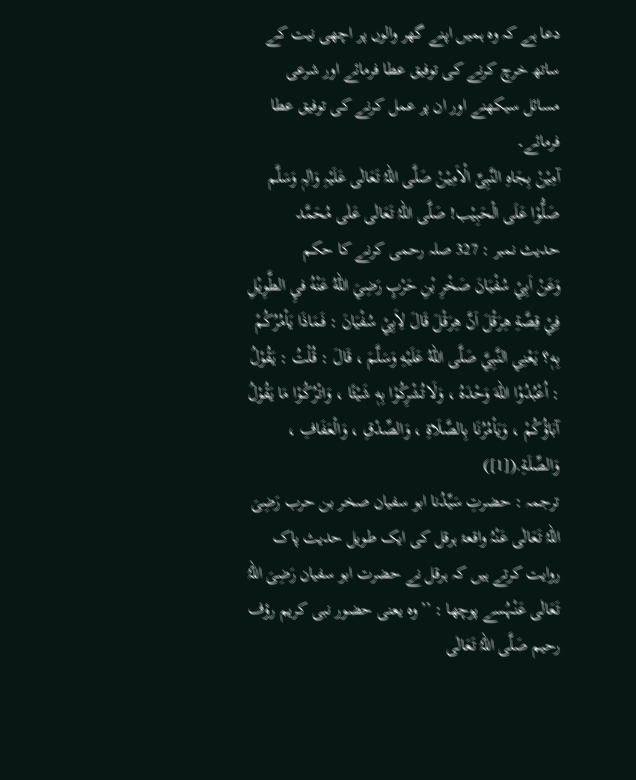دعا ہے کہ وہ ہمیں اپنے گھر والوں پر اچھی نیت کے ساتھ خرچ کرنے کی توفیق عطا فرمائے اور شرعی مسائل سیکھنے اور ان پر عمل کرنے کی توفیق عطا فرمائے۔
آمِیْنْ بِجَاہِ النَّبِیِّ الْاَمِیْنْ صَلَّی اللہُ تَعَالٰی عَلَیْہِ وَاٰلِہٖ وَسَلَّم
صَلُّوْا عَلَی الْحَبِیْب! صَلَّی اللہُ تَعَالٰی عَلٰی مُحَمَّد
حدیث نمبر : 327 صلہ رحمی کرنے کا حکم
وَعَنْ اَبِيْ سُفْيَانَ صَخْرِ بْنِ حَرْبٍ رَضِيَ اللهُ عَنْهُ فيِ الطَّوِيْلِ فِيْ قِصَّةِ هِرَقْلَ اَنَّ هِرَقْلَ قَالَ لِاَبِيْ سُفْيَانَ : فَمَاذَا يَاْمُرُكُمْ بِهٖ؟ يَعْنِي النَّبِيَّ صَلَّى اللهُ عَلَيْهِ وَسَلَّمَ ، قَالَ : قُلْتُ : یَقُوْلُ : اُعْبُدُوْا اللهَ وَحْدَهُ ، وَلَاتُشْرِكُوْا بِهٖ شَيْئًا ، وَاتْرُكُوْا مَا يَقُوْلُ آبَاؤُكُمْ ، وَيَاْمُرُنَا بِالصَّلَاةِ ، وَالصِّدْقِ ، وَالْعَفَافِ ، وَالصِّلَةِ.([1])
ترجمہ : حضرتِ سَیِّدُنا ابو سفیان صخر بن حرب رَضِیَ اللہُ تَعَالٰی عَنْہُ واقعۂ ہرقل کی ایک طویل حدیث پاک روایت کرتے ہیں کہ ہرقل نے حضرت ابو سفیان رَضِیَ اللہُ تَعَالٰی عَنْہُسے پوچھا : ’’وہ یعنی حضور نبی کریم رؤف رحیم صَلَّی اللہُ تَعَالٰی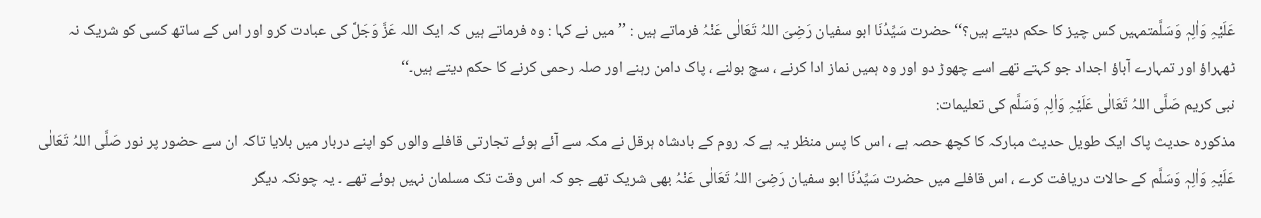عَلَیْہِ وَاٰلِہٖ وَسَلَّمتمہیں کس چیز کا حکم دیتے ہیں؟‘‘حضرت سَیِّدُنَا ابو سفیان رَضِیَ اللہُ تَعَالٰی عَنْہُ فرماتے ہیں : ’’میں نے کہا : وہ فرماتے ہیں کہ ایک اللہ عَزَّ وَجَلَّ کی عبادت کرو اور اس کے ساتھ کسی کو شریک نہ ٹھہراؤ اور تمہارے آباؤ اجداد جو کہتے تھے اسے چھوڑ دو اور وہ ہمیں نماز ادا کرنے ، سچ بولنے ، پاک دامن رہنے اور صلہ رحمی کرنے کا حکم دیتے ہیں۔‘‘
نبی کریم صَلَّی اللہُ تَعَالٰی عَلَیْہِ وَاٰلِہٖ وَسَلَّم کی تعلیمات:
مذکورہ حدیث پاک ایک طویل حدیث مبارکہ کا کچھ حصہ ہے ، اس کا پس منظر یہ ہے کہ روم کے بادشاہ ہرقل نے مکہ سے آئے ہوئے تجارتی قافلے والوں کو اپنے دربار میں بلایا تاکہ ان سے حضور پر نور صَلَّی اللہُ تَعَالٰی عَلَیْہِ وَاٰلِہٖ وَسَلَّم کے حالات دریافت کرے ، اس قافلے میں حضرت سَیِّدُنَا ابو سفیان رَضِیَ اللہُ تَعَالٰی عَنْہُ بھی شریک تھے جو کہ اس وقت تک مسلمان نہیں ہوئے تھے ۔ یہ چونکہ دیگر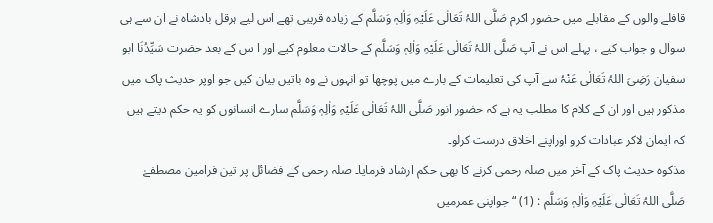قافلے والوں کے مقابلے میں حضور اکرم صَلَّی اللہُ تَعَالٰی عَلَیْہِ وَاٰلِہٖ وَسَلَّم کے زیادہ قریبی تھے اس لیے ہرقل بادشاہ نے ان سے ہی سوال و جواب کیے ، پہلے اس نے آپ صَلَّی اللہُ تَعَالٰی عَلَیْہِ وَاٰلِہٖ وَسَلَّم کے حالات معلوم کیے اور ا س کے بعد حضرت سَیِّدُنَا ابو سفیان رَضِیَ اللہُ تَعَالٰی عَنْہُ سے آپ کی تعلیمات کے بارے میں پوچھا تو انہوں نے وہ باتیں بیان کیں جو اوپر حدیث پاک میں مذکور ہیں اور ان کے کلام کا مطلب یہ ہے کہ حضور انور صَلَّی اللہُ تَعَالٰی عَلَیْہِ وَاٰلِہٖ وَسَلَّم سارے انسانوں کو یہ حکم دیتے ہیں کہ ایمان لاکر عبادات کرو اوراپنے اخلاق درست کرلو۔
مذکوہ حدیث پاک کے آخر میں صلہ رحمی کرنے کا بھی حکم ارشاد فرمایا۔ صلہ رحمی کے فضائل پر تین فرامین مصطفےٰ صَلَّی اللہُ تَعَالٰی عَلَیْہِ وَاٰلِہٖ وَسَلَّم : (1) “ جواپنی عمرمیں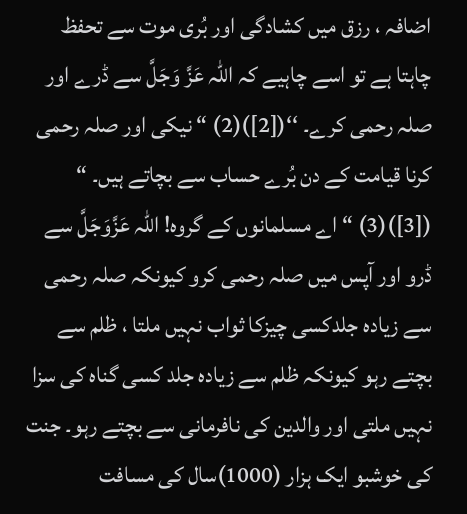اضافہ ، رزق میں کشادگی اور بُری موت سے تحفظ چاہتا ہے تو اسے چاہیے کہ اللہ عَزَّ وَجَلَّ سے ڈرے اور صلہ رحمی کرے۔ ‘‘([2])(2) “ نیکی اور صلہ رحمی کرنا قیامت کے دن بُرے حساب سے بچاتے ہیں۔ “ ([3])(3) “ اے مسلمانوں کے گروہ! اللہ عَزَّوَجَلَّ سے ڈرو اور آپس ميں صلہ رحمی کرو کيونکہ صلہ رحمی سے زيادہ جلدکسی چیزکا ثواب نہيں ملتا ، ظلم سے بچتے رہو کيونکہ ظلم سے زیادہ جلد کسی گناہ کی سزا نہيں ملتی اور والدين کی نافرمانی سے بچتے رہو۔ جنت کی خوشبو ایک ہزار (1000)سال کی مسافت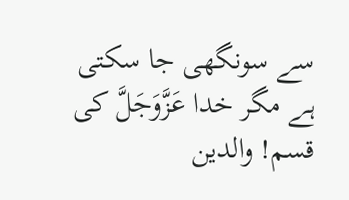سے سونگھی جا سکتی ہے مگر خدا عَزَّوَجَلَّ کی قسم! والدين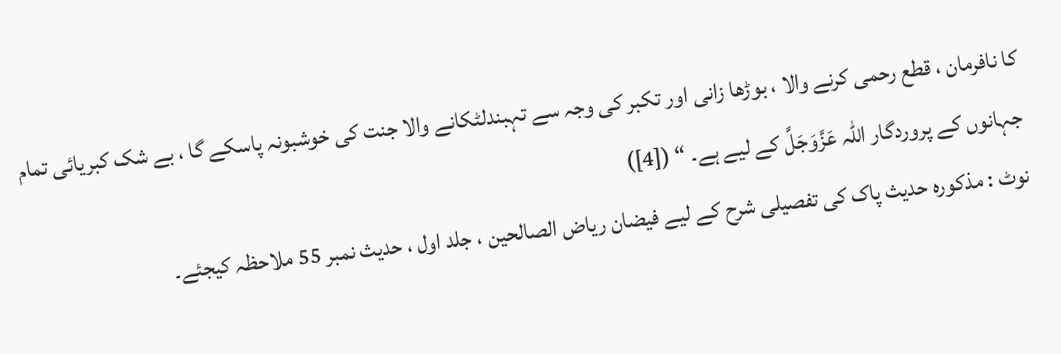کا نافرمان ، قطع رحمی کرنے والا ، بوڑھا زانی اور تکبر کی وجہ سے تہبندلٹکانے والا جنت کی خوشبونہ پاسکے گا ، بے شک کبريائی تمام جہانوں کے پروردگار اللہ عَزَّوَجَلَّ کے لیے ہے۔ “ ([4])
نوٹ : مذکورہ حدیث پاک کی تفصیلی شرح کے لیے فیضان ریاض الصالحین ، جلد اول ، حدیث نمبر 55 ملاحظہ کیجئے۔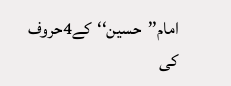امام’’حسین‘‘کے4حروف کی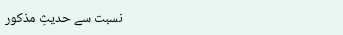نسبت سے حدیثِ مذکور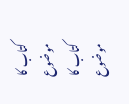کتاب کا موضوع
کتاب کا موضوع